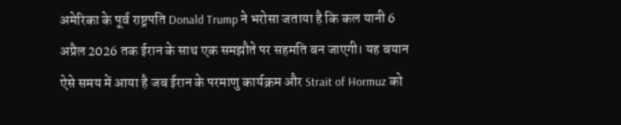अमेरिका के पूर्व राष्ट्रपति Donald Trump ने भरोसा जताया है कि कल यानी 6 अप्रैल 2026 तक ईरान के साथ एक समझौते पर सहमति बन जाएगी। यह बयान ऐसे समय में आया है जब ईरान के परमाणु कार्यक्रम और Strait of Hormuz को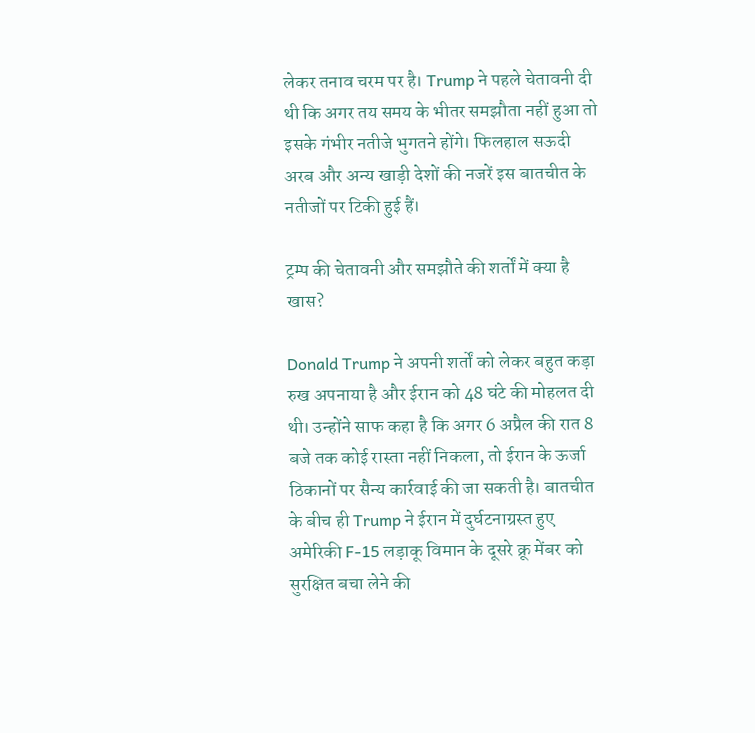लेकर तनाव चरम पर है। Trump ने पहले चेतावनी दी थी कि अगर तय समय के भीतर समझौता नहीं हुआ तो इसके गंभीर नतीजे भुगतने होंगे। फिलहाल सऊदी अरब और अन्य खाड़ी देशों की नजरें इस बातचीत के नतीजों पर टिकी हुई हैं।

ट्रम्प की चेतावनी और समझौते की शर्तों में क्या है खास?

Donald Trump ने अपनी शर्तों को लेकर बहुत कड़ा रुख अपनाया है और ईरान को 48 घंटे की मोहलत दी थी। उन्होंने साफ कहा है कि अगर 6 अप्रैल की रात 8 बजे तक कोई रास्ता नहीं निकला, तो ईरान के ऊर्जा ठिकानों पर सैन्य कार्रवाई की जा सकती है। बातचीत के बीच ही Trump ने ईरान में दुर्घटनाग्रस्त हुए अमेरिकी F-15 लड़ाकू विमान के दूसरे क्रू मेंबर को सुरक्षित बचा लेने की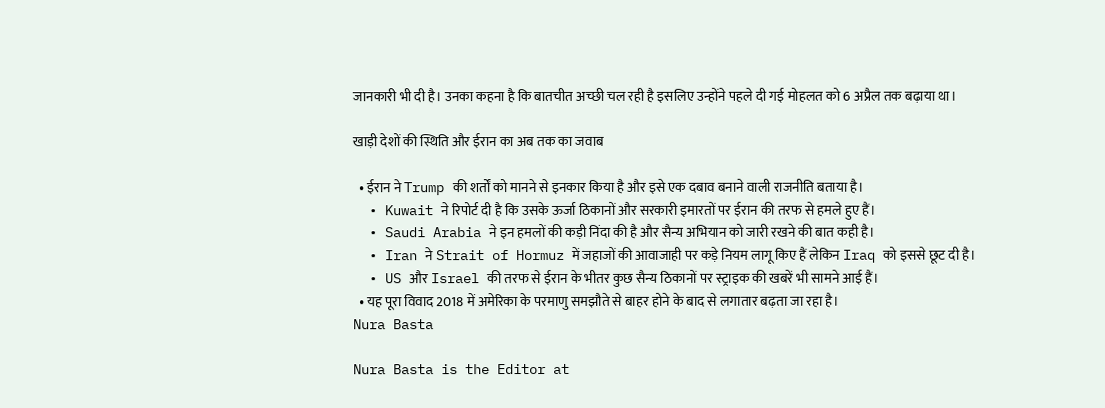जानकारी भी दी है। उनका कहना है कि बातचीत अच्छी चल रही है इसलिए उन्होंने पहले दी गई मोहलत को 6 अप्रैल तक बढ़ाया था।

खाड़ी देशों की स्थिति और ईरान का अब तक का जवाब

  • ईरान ने Trump की शर्तों को मानने से इनकार किया है और इसे एक दबाव बनाने वाली राजनीति बताया है।
  • Kuwait ने रिपोर्ट दी है कि उसके ऊर्जा ठिकानों और सरकारी इमारतों पर ईरान की तरफ से हमले हुए हैं।
  • Saudi Arabia ने इन हमलों की कड़ी निंदा की है और सैन्य अभियान को जारी रखने की बात कही है।
  • Iran ने Strait of Hormuz में जहाजों की आवाजाही पर कड़े नियम लागू किए हैं लेकिन Iraq को इससे छूट दी है।
  • US और Israel की तरफ से ईरान के भीतर कुछ सैन्य ठिकानों पर स्ट्राइक की खबरें भी सामने आई हैं।
  • यह पूरा विवाद 2018 में अमेरिका के परमाणु समझौते से बाहर होने के बाद से लगातार बढ़ता जा रहा है।
Nura Basta

Nura Basta is the Editor at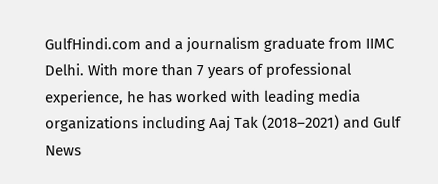GulfHindi.com and a journalism graduate from IIMC Delhi. With more than 7 years of professional experience, he has worked with leading media organizations including Aaj Tak (2018–2021) and Gulf News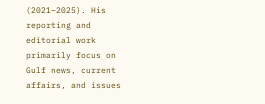(2021–2025). His reporting and editorial work primarily focus on Gulf news, current affairs, and issues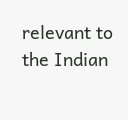relevant to the Indian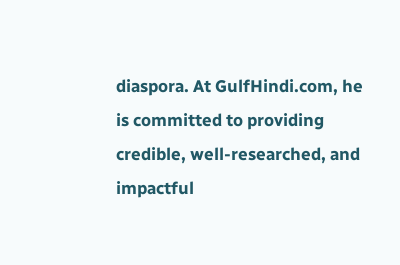diaspora. At GulfHindi.com, he is committed to providing credible, well-researched, and impactful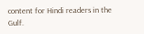content for Hindi readers in the Gulf.